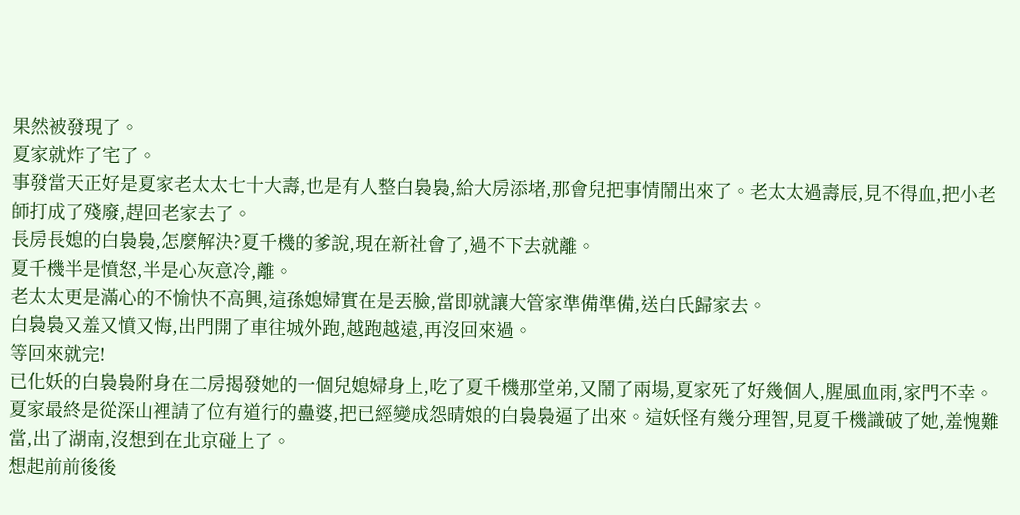果然被發現了。
夏家就炸了宅了。
事發當天正好是夏家老太太七十大壽,也是有人整白裊裊,給大房添堵,那會兒把事情鬧出來了。老太太過壽辰,見不得血,把小老師打成了殘廢,趕回老家去了。
長房長媳的白裊裊,怎麼解決?夏千機的爹說,現在新社會了,過不下去就離。
夏千機半是憤怒,半是心灰意冷,離。
老太太更是滿心的不愉快不高興,這孫媳婦實在是丟臉,當即就讓大管家準備準備,送白氏歸家去。
白裊裊又羞又憤又悔,出門開了車往城外跑,越跑越遠,再沒回來過。
等回來就完!
已化妖的白裊裊附身在二房揭發她的一個兒媳婦身上,吃了夏千機那堂弟,又鬧了兩場,夏家死了好幾個人,腥風血雨,家門不幸。
夏家最終是從深山裡請了位有道行的蠱婆,把已經變成怨晴娘的白裊裊逼了出來。這妖怪有幾分理智,見夏千機識破了她,羞愧難當,出了湖南,沒想到在北京碰上了。
想起前前後後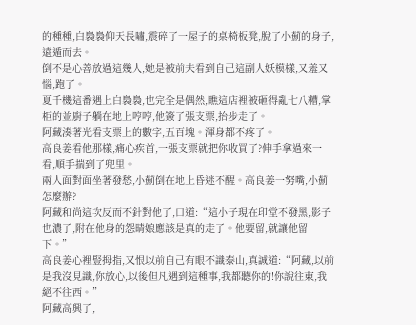的種種,白裊裊仰天長嘯,震碎了一屋子的桌椅板凳,脫了小薊的身子,遠遁而去。
倒不是心善放過這幾人,她是被前夫看到自己這副人妖模樣,又羞又惱,跑了。
夏千機這番遇上白裊裊,也完全是偶然,瞧這店裡被砸得亂七八糟,掌柜的並廚子躺在地上哼哼,他簽了張支票,抬步走了。
阿藏湊著光看支票上的數字,五百塊。渾身都不疼了。
高良姜看他那樣,痛心疾首,一張支票就把你收買了?伸手拿過來一看,順手揣到了兜里。
兩人面對面坐著發愁,小薊倒在地上昏迷不醒。高良姜一努嘴,小薊怎麼辦?
阿藏和尚這次反而不針對他了,口道:“這小子現在印堂不發黑,影子也濃了,附在他身的怨晴娘應該是真的走了。他要留,就讓他留下。”
高良姜心裡豎拇指,又恨以前自己有眼不識泰山,真誠道:“阿藏,以前是我沒見識,你放心,以後但凡遇到這種事,我都聽你的!你說往東,我絕不往西。”
阿藏高興了,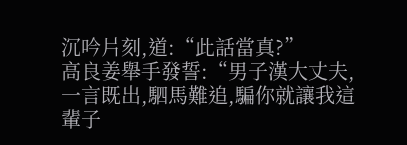沉吟片刻,道:“此話當真?”
高良姜舉手發誓:“男子漢大丈夫,一言既出,駟馬難追,騙你就讓我這輩子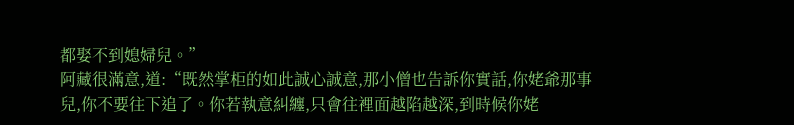都娶不到媳婦兒。”
阿藏很滿意,道:“既然掌柜的如此誠心誠意,那小僧也告訴你實話,你姥爺那事兒,你不要往下追了。你若執意糾纏,只會往裡面越陷越深,到時候你姥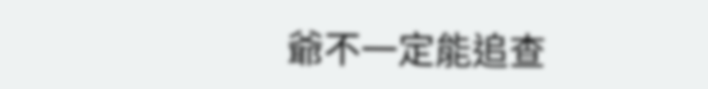爺不一定能追查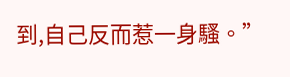到,自己反而惹一身騷。”